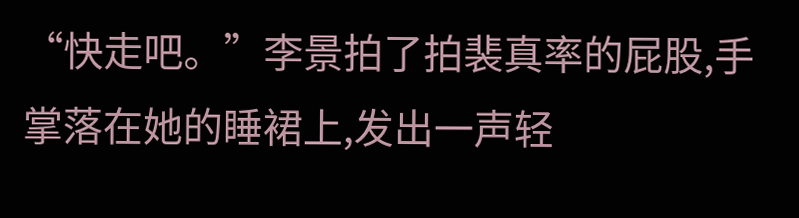“快走吧。”李景拍了拍裴真率的屁股,手掌落在她的睡裙上,发出一声轻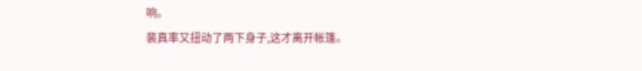响。
裴真率又扭动了两下身子,这才离开帐篷。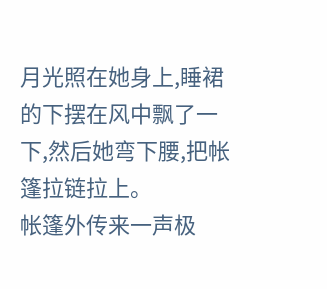月光照在她身上,睡裙的下摆在风中飘了一下,然后她弯下腰,把帐篷拉链拉上。
帐篷外传来一声极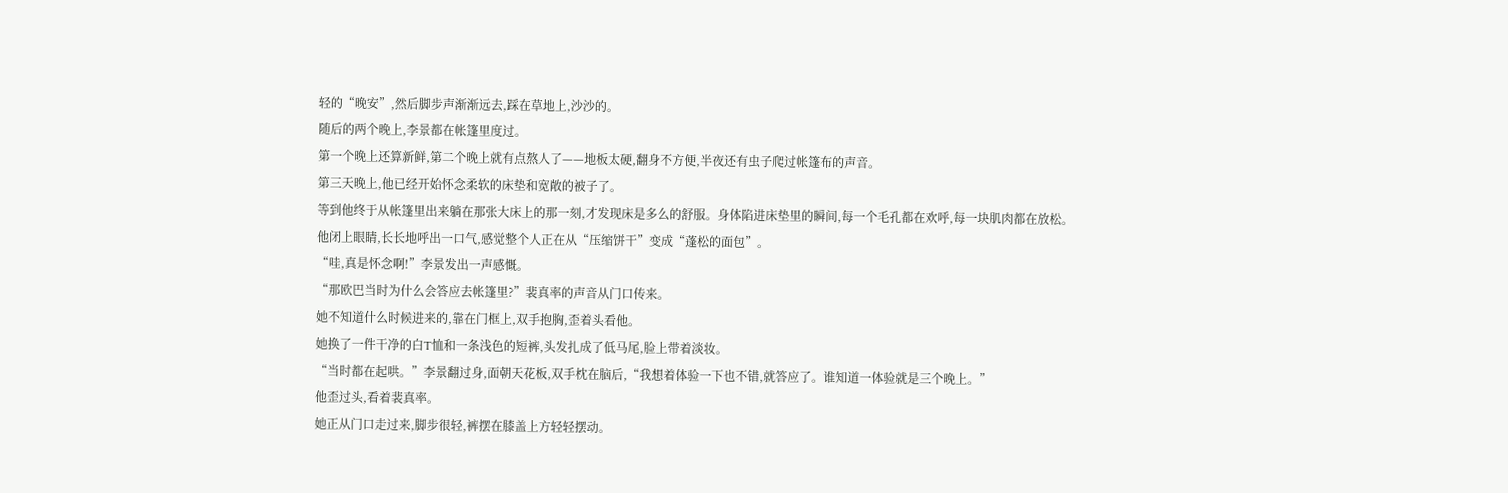轻的“晚安”,然后脚步声渐渐远去,踩在草地上,沙沙的。
随后的两个晚上,李景都在帐篷里度过。
第一个晚上还算新鲜,第二个晚上就有点熬人了——地板太硬,翻身不方便,半夜还有虫子爬过帐篷布的声音。
第三天晚上,他已经开始怀念柔软的床垫和宽敞的被子了。
等到他终于从帐篷里出来躺在那张大床上的那一刻,才发现床是多么的舒服。身体陷进床垫里的瞬间,每一个毛孔都在欢呼,每一块肌肉都在放松。
他闭上眼睛,长长地呼出一口气,感觉整个人正在从“压缩饼干”变成“蓬松的面包”。
“哇,真是怀念啊!”李景发出一声感慨。
“那欧巴当时为什么会答应去帐篷里?”裴真率的声音从门口传来。
她不知道什么时候进来的,靠在门框上,双手抱胸,歪着头看他。
她换了一件干净的白T恤和一条浅色的短裤,头发扎成了低马尾,脸上带着淡妆。
“当时都在起哄。”李景翻过身,面朝天花板,双手枕在脑后,“我想着体验一下也不错,就答应了。谁知道一体验就是三个晚上。”
他歪过头,看着裴真率。
她正从门口走过来,脚步很轻,裤摆在膝盖上方轻轻摆动。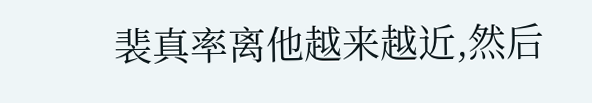裴真率离他越来越近,然后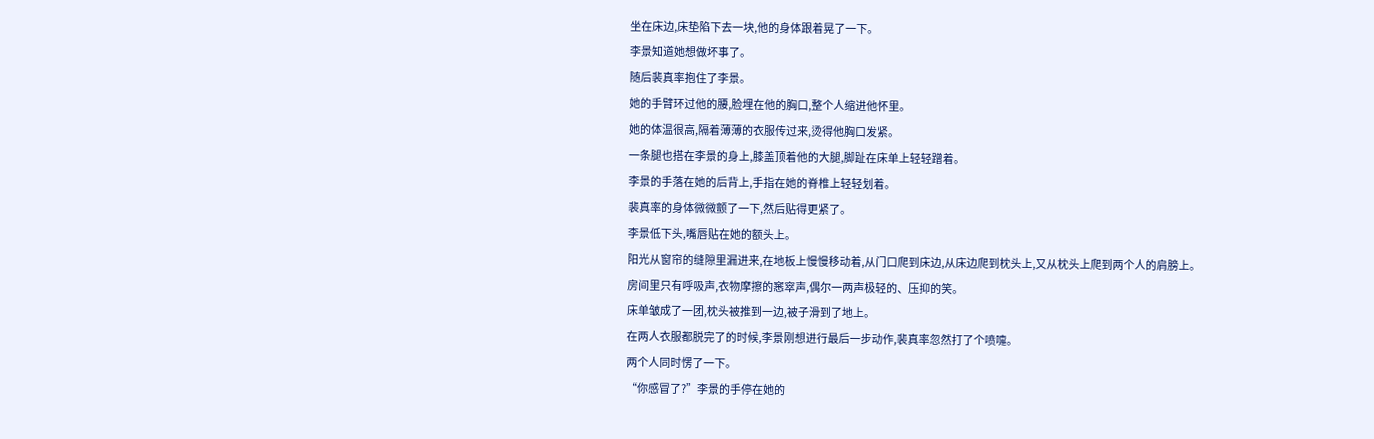坐在床边,床垫陷下去一块,他的身体跟着晃了一下。
李景知道她想做坏事了。
随后裴真率抱住了李景。
她的手臂环过他的腰,脸埋在他的胸口,整个人缩进他怀里。
她的体温很高,隔着薄薄的衣服传过来,烫得他胸口发紧。
一条腿也搭在李景的身上,膝盖顶着他的大腿,脚趾在床单上轻轻蹭着。
李景的手落在她的后背上,手指在她的脊椎上轻轻划着。
裴真率的身体微微颤了一下,然后贴得更紧了。
李景低下头,嘴唇贴在她的额头上。
阳光从窗帘的缝隙里漏进来,在地板上慢慢移动着,从门口爬到床边,从床边爬到枕头上,又从枕头上爬到两个人的肩膀上。
房间里只有呼吸声,衣物摩擦的窸窣声,偶尔一两声极轻的、压抑的笑。
床单皱成了一团,枕头被推到一边,被子滑到了地上。
在两人衣服都脱完了的时候,李景刚想进行最后一步动作,裴真率忽然打了个喷嚏。
两个人同时愣了一下。
“你感冒了?”李景的手停在她的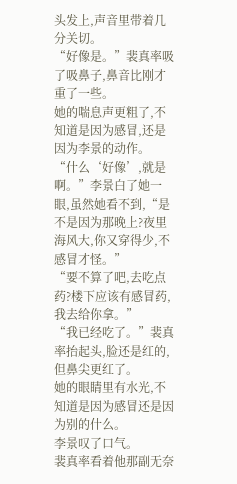头发上,声音里带着几分关切。
“好像是。”裴真率吸了吸鼻子,鼻音比刚才重了一些。
她的喘息声更粗了,不知道是因为感冒,还是因为李景的动作。
“什么‘好像’,就是啊。”李景白了她一眼,虽然她看不到,“是不是因为那晚上?夜里海风大,你又穿得少,不感冒才怪。”
“要不算了吧,去吃点药?楼下应该有感冒药,我去给你拿。”
“我已经吃了。”裴真率抬起头,脸还是红的,但鼻尖更红了。
她的眼睛里有水光,不知道是因为感冒还是因为别的什么。
李景叹了口气。
裴真率看着他那副无奈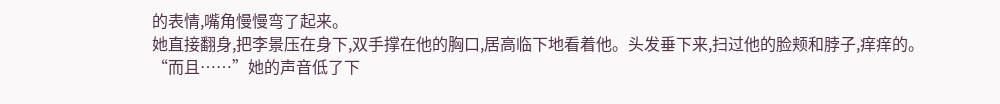的表情,嘴角慢慢弯了起来。
她直接翻身,把李景压在身下,双手撑在他的胸口,居高临下地看着他。头发垂下来,扫过他的脸颊和脖子,痒痒的。
“而且……”她的声音低了下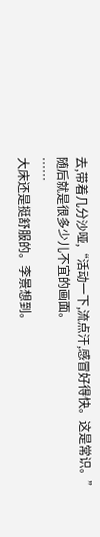去,带着几分沙哑,“活动一下,流点汗,感冒好得快。这是常识。”
随后就是很多少儿不宜的画面。
……
大床还是挺舒服的。李景想到。